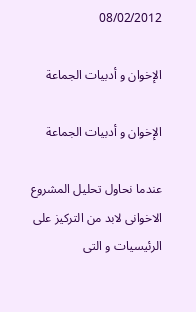08/02/2012

الإخوان و أدبيات الجماعة

الإخوان و أدبيات الجماعة

عندما نحاول تحليل المشروع الاخوانى لابد من التركيز على الرئيسيات و التى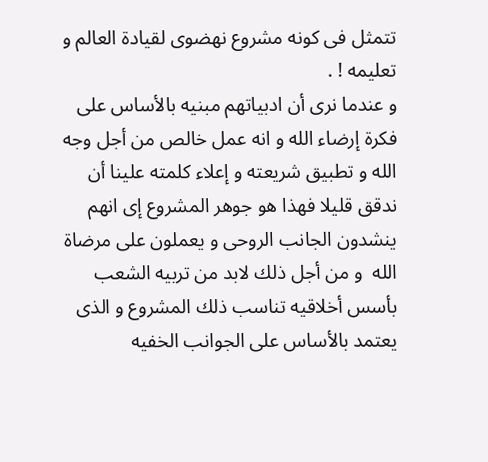تتمثل فى كونه مشروع نهضوى لقيادة العالم و تعليمه ! .
و عندما نرى أن ادبياتهم مبنيه بالأساس على فكرة إرضاء الله و انه عمل خالص من أجل وجه الله و تطبيق شريعته و إعلاء كلمته علينا أن ندقق قليلا فهذا هو جوهر المشروع إى انهم  ينشدون الجانب الروحى و يعملون على مرضاة الله  و من أجل ذلك لابد من تربيه الشعب بأسس أخلاقيه تناسب ذلك المشروع و الذى يعتمد بالأساس على الجوانب الخفيه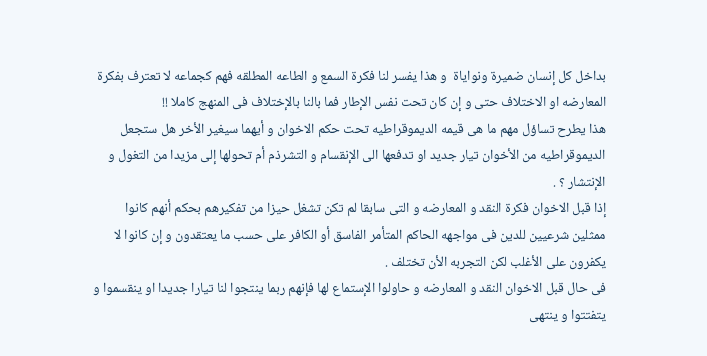بداخل كل إنسان ضميرة ونواياة  و هذا يفسر لنا فكرة السمع و الطاعه المطلقه فهم كجماعه لا تعترف بفكرة المعارضه او الاختلاف حتى و إن كان تحت نفس الإطار فما بالنا بالإختلاف فى المنهج كاملا !!
هذا يطرح تساؤل مهم ما هى قيمه الديموقراطيه تحت حكم الاخوان و أيهما سيغير الأخر هل ستجعل الديموقراطيه من الأخوان تيار جديد او تدفعها الى الإنقسام و التشرذم أم تحولها إلى مزيدا من التغول و الإنتشار ؟ .
إذا قبل الاخوان فكرة النقد و المعارضه و التى سابقا لم تكن تشغل حيزا من تفكيرهم بحكم أنهم كانوا ممثلين شرعيين للدين فى مواجهه الحاكم المتأمر الفاسق أو الكافر على حسب ما يعتقدون و إن كانوا لا يكفرون على الأغلب لكن التجربه الأن تختلف .
فى حال قبل الاخوان النقد و المعارضه و حاولوا الإستماع لها فإنهم ربما ينتجوا لنا تيارا جديدا او ينقسموا و يتفتتوا و ينتهى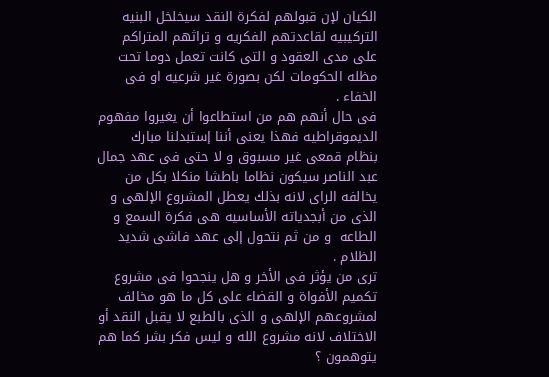الكيان لإن قبولهم لفكرة النقد سيخلخل البنيه التركيبيه لقاعدتهم الفكريه و تراثهم المتراكم على مدى العقود و التى كانت تعمل دوما تحت مظله الحكومات لكن بصورة غير شرعيه او فى الخفاء .
فى حال أنهم هم من استطاعوا أن يغيروا مفهوم الديموقراطيه فهذا يعنى أننا إستبدلنا مبارك بنظام قمعى غير مسبوق و لا حتى فى عهد جمال عبد الناصر سيكون نظاما باطشا منكلا بكل من يخالفه الراى لانه بذلك يعطل المشروع الإلهى و الذى من أبجدياته الأساسيه هى فكرة السمع و الطاعه  و من ثم نتحول إلى عهد فاشى شديد الظلام .
ترى من يؤثر فى الأخر و هل ينجحوا فى مشروع تكميم الأفواة و القضاء على كل ما هو مخالف لمشروعهم الإلهى و الذى بالطبع لا يقبل النقد أو الاختلاف لانه مشروع الله و ليس فكر بشر كما هم يتوهمون ؟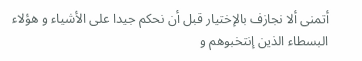أتمنى ألا نجازف بالإختيار قبل أن نحكم جيدا على الأشياء و هؤلاء البسطاء الذين إنتخبوهم و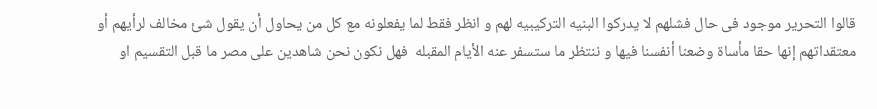قالوا التحرير موجود فى حال فشلهم لا يدركوا البنيه التركيبيه لهم و انظر فقط لما يفعلونه مع كل من يحاول أن يقول شئ مخالف لرأيهم أو معتقداتهم إنها حقا مأساة وضعنا أنفسنا فيها و ننتظر ما ستسفر عنه الأيام المقبله  فهل نكون نحن شاهدين على مصر ما قبل التقسيم او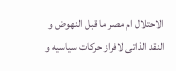الاحتلال ام مصر ما قبل النهوض و النقد الذاتى لافراز حركات سياسيه و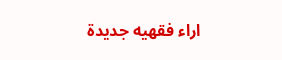اراء فقهيه جديدة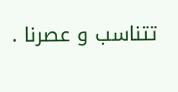تتناسب و عصرنا .